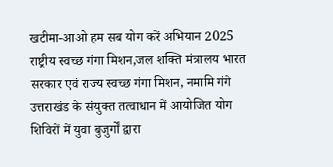खटीमा-आओ हम सब योग करें अभियान 2025 राष्ट्रीय स्वच्छ गंगा मिशन,जल शक्ति मंत्रालय भारत सरकार एवं राज्य स्वच्छ गंगा मिशन, नमामि गंगे उत्तराखंड के संयुक्त तत्वाधान में आयोजित योग शिविरों में युवा बुजुर्गों द्वारा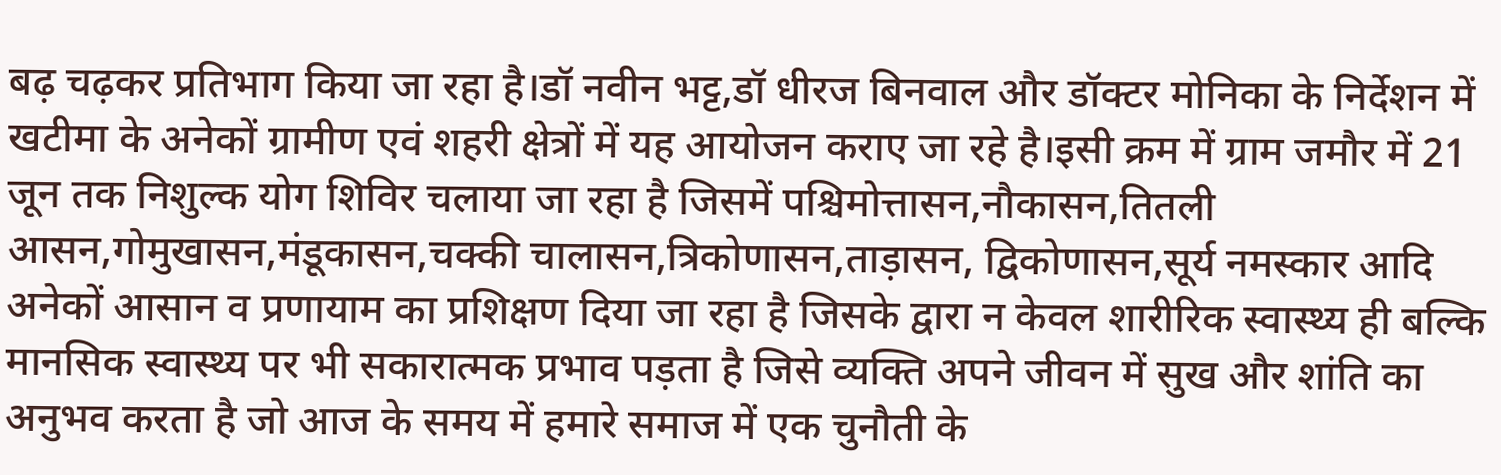बढ़ चढ़कर प्रतिभाग किया जा रहा है।डॉ नवीन भट्ट,डॉ धीरज बिनवाल और डॉक्टर मोनिका के निर्देशन में खटीमा के अनेकों ग्रामीण एवं शहरी क्षेत्रों में यह आयोजन कराए जा रहे है।इसी क्रम में ग्राम जमौर में 21 जून तक निशुल्क योग शिविर चलाया जा रहा है जिसमें पश्चिमोत्तासन,नौकासन,तितली आसन,गोमुखासन,मंडूकासन,चक्की चालासन,त्रिकोणासन,ताड़ासन, द्विकोणासन,सूर्य नमस्कार आदि अनेकों आसान व प्रणायाम का प्रशिक्षण दिया जा रहा है जिसके द्वारा न केवल शारीरिक स्वास्थ्य ही बल्कि मानसिक स्वास्थ्य पर भी सकारात्मक प्रभाव पड़ता है जिसे व्यक्ति अपने जीवन में सुख और शांति का अनुभव करता है जो आज के समय में हमारे समाज में एक चुनौती के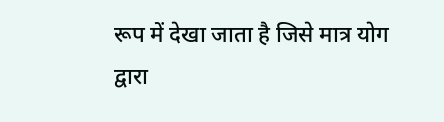रूप में देखा जाता है जिसे मात्र योग द्वारा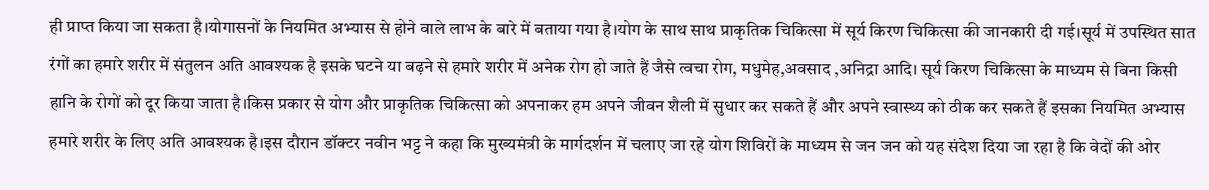ही प्राप्त किया जा सकता है।योगासनों के नियमित अभ्यास से होने वाले लाभ के बारे में बताया गया है।योग के साथ साथ प्राकृतिक चिकित्सा में सूर्य किरण चिकित्सा की जानकारी दी गई।सूर्य में उपस्थित सात रंगों का हमारे शरीर में संतुलन अति आवश्यक है इसके घटने या बढ़ने से हमारे शरीर में अनेक रोग हो जाते हैं जैसे त्वचा रोग, मधुमेह,अवसाद ,अनिद्रा आदि। सूर्य किरण चिकित्सा के माध्यम से बिना किसी हानि के रोगों को दूर किया जाता है।किस प्रकार से योग और प्राकृतिक चिकित्सा को अपनाकर हम अपने जीवन शैली में सुधार कर सकते हैं और अपने स्वास्थ्य को ठीक कर सकते हैं इसका नियमित अभ्यास हमारे शरीर के लिए अति आवश्यक है।इस दौरान डॉक्टर नवीन भट्ट ने कहा कि मुख्यमंत्री के मार्गदर्शन में चलाए जा रहे योग शिविरों के माध्यम से जन जन को यह संदेश दिया जा रहा है कि वेदों की ओर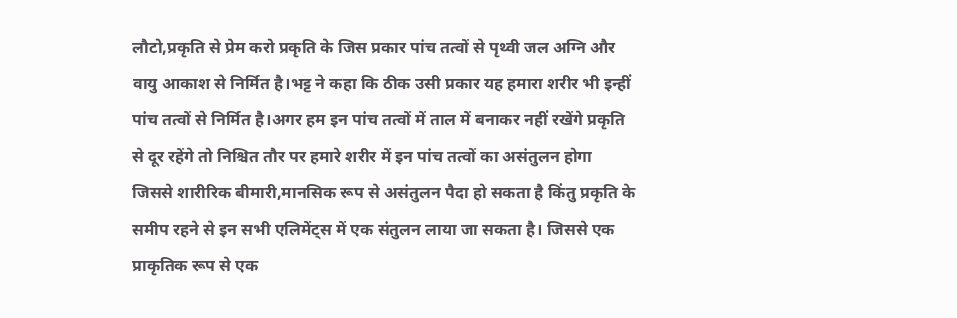लौटो,प्रकृति से प्रेम करो प्रकृति के जिस प्रकार पांच तत्वों से पृथ्वी जल अग्नि और वायु आकाश से निर्मित है।भट्ट ने कहा कि ठीक उसी प्रकार यह हमारा शरीर भी इन्हीं पांच तत्वों से निर्मित है।अगर हम इन पांच तत्वों में ताल में बनाकर नहीं रखेंगे प्रकृति से दूर रहेंगे तो निश्चित तौर पर हमारे शरीर में इन पांच तत्वों का असंतुलन होगा जिससे शारीरिक बीमारी,मानसिक रूप से असंतुलन पैदा हो सकता है किंतु प्रकृति के समीप रहने से इन सभी एलिमेंट्स में एक संतुलन लाया जा सकता है। जिससे एक प्राकृतिक रूप से एक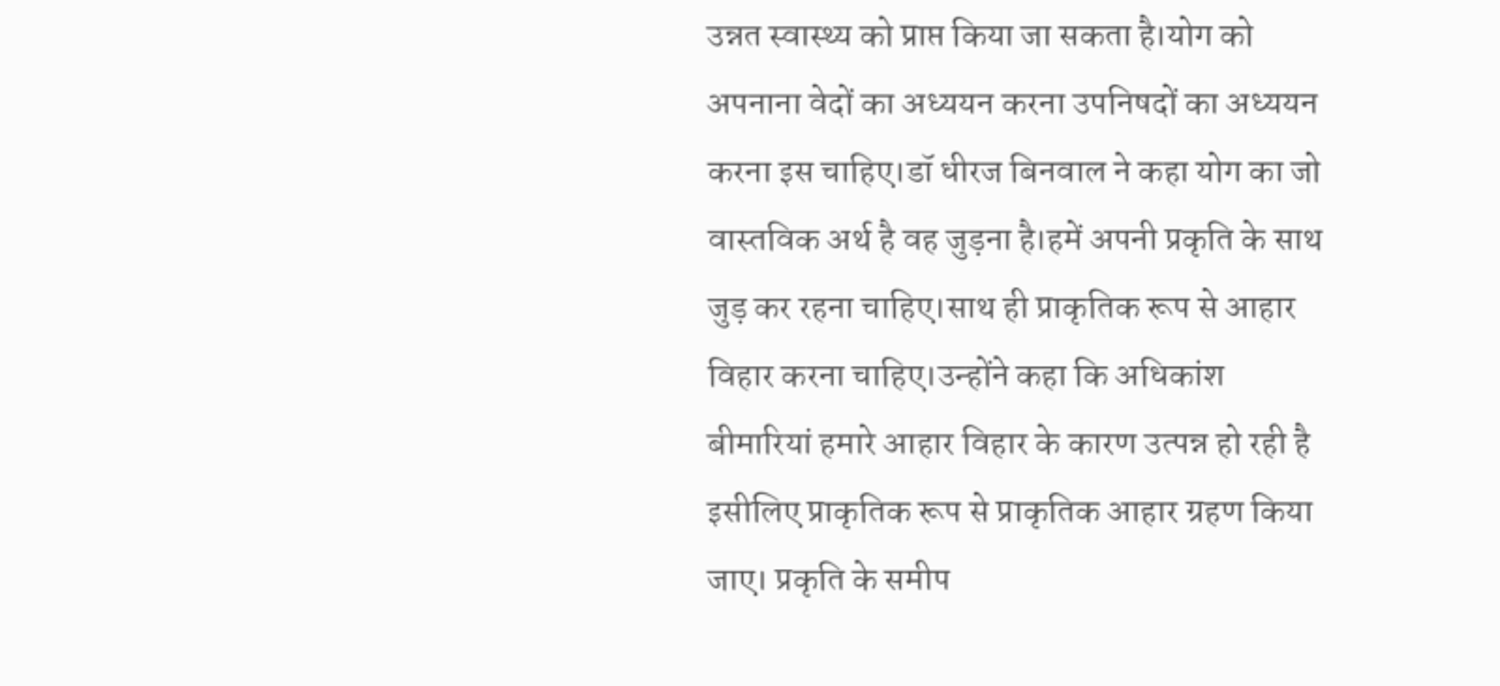उन्नत स्वास्थ्य को प्राप्त किया जा सकता है।योग को अपनाना वेदों का अध्ययन करना उपनिषदों का अध्ययन करना इस चाहिए।डॉ धीरज बिनवाल ने कहा योग का जो वास्तविक अर्थ है वह जुड़ना है।हमें अपनी प्रकृति के साथ जुड़ कर रहना चाहिए।साथ ही प्राकृतिक रूप से आहार विहार करना चाहिए।उन्होंने कहा कि अधिकांश बीमारियां हमारे आहार विहार के कारण उत्पन्न हो रही है इसीलिए प्राकृतिक रूप से प्राकृतिक आहार ग्रहण किया जाए। प्रकृति के समीप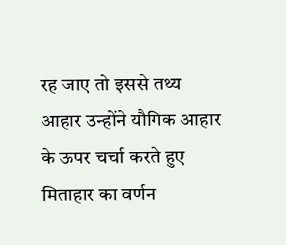रह जाए तो इससे तथ्य आहार उन्होंने यौगिक आहार के ऊपर चर्चा करते हुए मिताहार का वर्णन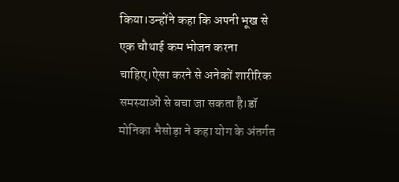किया।उन्होंने कहा कि अपनी भूख से एक चौथाई कम भोजन करना चाहिए।ऐसा करने से अनेकों शारीरिक समस्याओं से बचा जा सकता है।डॉ मोनिका भैसोड़ा ने कहा योग के अंतर्गत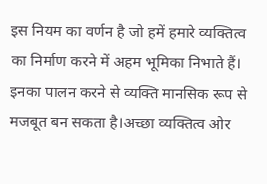इस नियम का वर्णन है जो हमें हमारे व्यक्तित्व का निर्माण करने में अहम भूमिका निभाते हैं। इनका पालन करने से व्यक्ति मानसिक रूप से मजबूत बन सकता है।अच्छा व्यक्तित्व ओर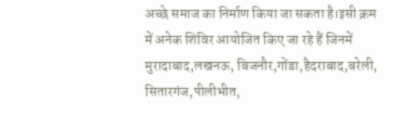अच्छे समाज का निर्माण किया जा सकता है।इसी क्रम में अनेक शिविर आयोजित किए जा रहे हैं जिनमें मुरादाबाद,लखनऊ, बिजनौर,गोंडा,हैदराबाद,बरेली, सितारगंज,पीलीभीत,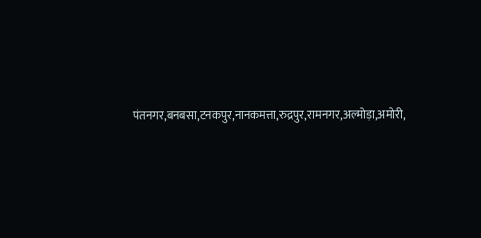पंतनगर,बनबसा,टनकपुर,नानकमत्ता,रुद्रपुर,रामनगर,अल्मोड़ा,अमोरी,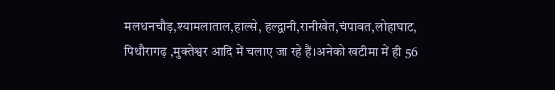मलधनचौड़,श्यामलाताल,हाल्से, हल्द्वानी,रानीखेत,चंपावत,लोहाघाट, पिथौरागढ़ ,मुक्तेश्वर आदि में चलाए जा रहे हैं।अनेको खटीमा में ही 56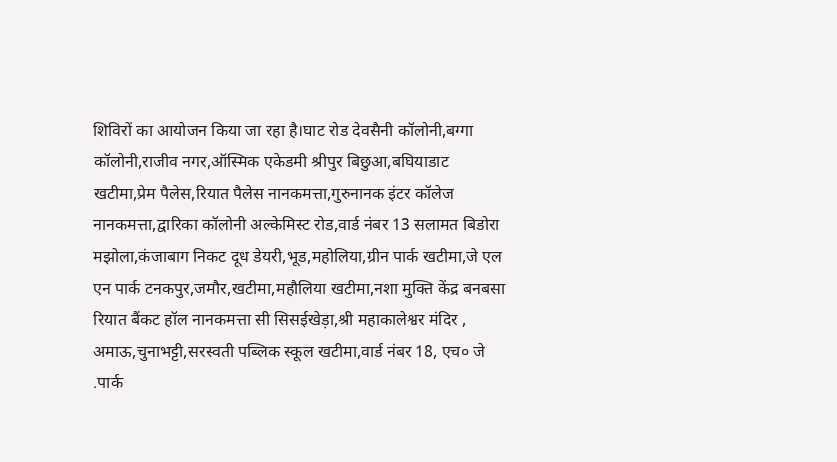शिविरों का आयोजन किया जा रहा है।घाट रोड देवसैनी कॉलोनी,बग्गा कॉलोनी,राजीव नगर,ऑस्मिक एकेडमी श्रीपुर बिछुआ,बघियाडाट खटीमा,प्रेम पैलेस,रियात पैलेस नानकमत्ता,गुरुनानक इंटर कॉलेज नानकमत्ता,द्वारिका कॉलोनी अल्केमिस्ट रोड,वार्ड नंबर 13 सलामत बिडोरा मझोला,कंजाबाग निकट दूध डेयरी,भूड,महोलिया,ग्रीन पार्क खटीमा,जे एल एन पार्क टनकपुर,जमौर,खटीमा,महौलिया खटीमा,नशा मुक्ति केंद्र बनबसा रियात बैंकट हॉल नानकमत्ता सी सिसईखेड़ा,श्री महाकालेश्वर मंदिर , अमाऊ,चुनाभट्टी,सरस्वती पब्लिक स्कूल खटीमा,वार्ड नंबर 18, एच० जे .पार्क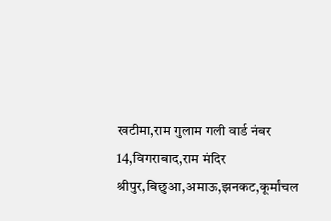खटीमा,राम गुलाम गली वार्ड नंबर 14,विगराबाद,राम मंदिर श्रीपुर,बिछुआ,अमाऊ,झनकट,कूर्मांचल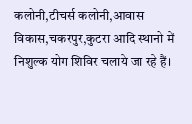कलोनी,टीचर्स कलोनी,आवास विकास,चकरपुर,कुटरा आदि स्थानो में निशुल्क योग शिविर चलाये जा रहे हैं।